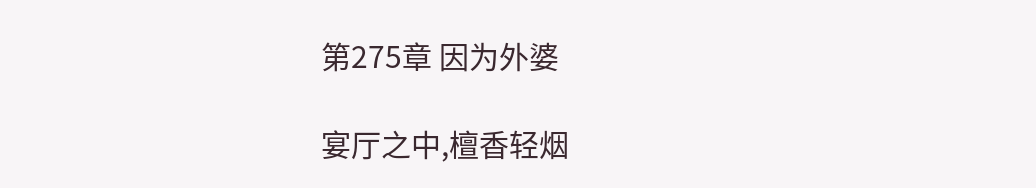第275章 因为外婆

宴厅之中,檀香轻烟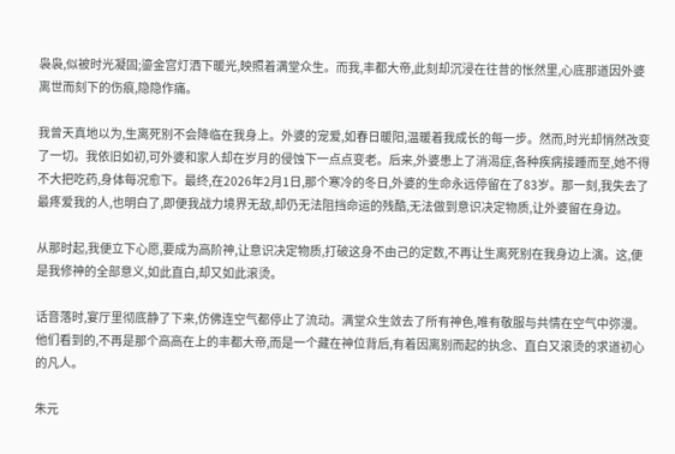袅袅,似被时光凝固;鎏金宫灯洒下暖光,映照着满堂众生。而我,丰都大帝,此刻却沉浸在往昔的怅然里,心底那道因外婆离世而刻下的伤痕,隐隐作痛。

我曾天真地以为,生离死别不会降临在我身上。外婆的宠爱,如春日暖阳,温暖着我成长的每一步。然而,时光却悄然改变了一切。我依旧如初,可外婆和家人却在岁月的侵蚀下一点点变老。后来,外婆患上了消渴症,各种疾病接踵而至,她不得不大把吃药,身体每况愈下。最终,在2026年2月1日,那个寒冷的冬日,外婆的生命永远停留在了83岁。那一刻,我失去了最疼爱我的人,也明白了,即便我战力境界无敌,却仍无法阻挡命运的残酷,无法做到意识决定物质,让外婆留在身边。

从那时起,我便立下心愿,要成为高阶神,让意识决定物质,打破这身不由己的定数,不再让生离死别在我身边上演。这,便是我修神的全部意义,如此直白,却又如此滚烫。

话音落时,宴厅里彻底静了下来,仿佛连空气都停止了流动。满堂众生敛去了所有神色,唯有敬服与共情在空气中弥漫。他们看到的,不再是那个高高在上的丰都大帝,而是一个藏在神位背后,有着因离别而起的执念、直白又滚烫的求道初心的凡人。

朱元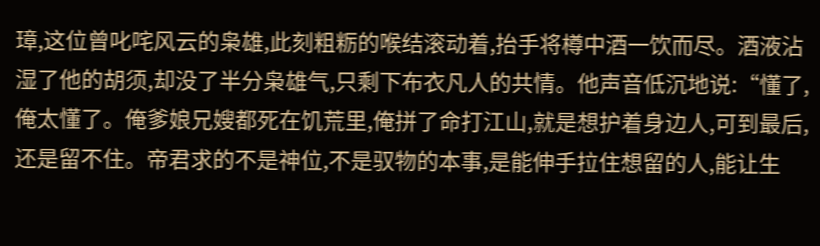璋,这位曾叱咤风云的枭雄,此刻粗粝的喉结滚动着,抬手将樽中酒一饮而尽。酒液沾湿了他的胡须,却没了半分枭雄气,只剩下布衣凡人的共情。他声音低沉地说:“懂了,俺太懂了。俺爹娘兄嫂都死在饥荒里,俺拼了命打江山,就是想护着身边人,可到最后,还是留不住。帝君求的不是神位,不是驭物的本事,是能伸手拉住想留的人,能让生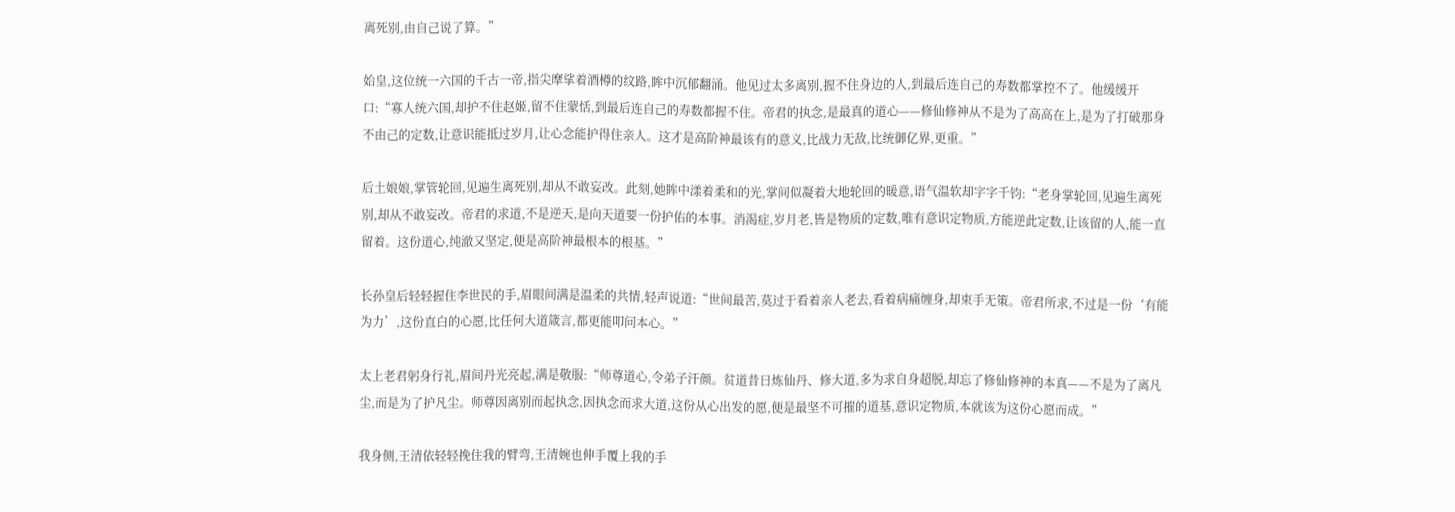离死别,由自己说了算。”

始皇,这位统一六国的千古一帝,指尖摩挲着酒樽的纹路,眸中沉郁翻涌。他见过太多离别,握不住身边的人,到最后连自己的寿数都掌控不了。他缓缓开口:“寡人统六国,却护不住赵姬,留不住蒙恬,到最后连自己的寿数都握不住。帝君的执念,是最真的道心——修仙修神从不是为了高高在上,是为了打破那身不由己的定数,让意识能抵过岁月,让心念能护得住亲人。这才是高阶神最该有的意义,比战力无敌,比统御亿界,更重。”

后土娘娘,掌管轮回,见遍生离死别,却从不敢妄改。此刻,她眸中漾着柔和的光,掌间似凝着大地轮回的暖意,语气温软却字字千钧:“老身掌轮回,见遍生离死别,却从不敢妄改。帝君的求道,不是逆天,是向天道要一份护佑的本事。消渴症,岁月老,皆是物质的定数,唯有意识定物质,方能逆此定数,让该留的人,能一直留着。这份道心,纯澈又坚定,便是高阶神最根本的根基。”

长孙皇后轻轻握住李世民的手,眉眼间满是温柔的共情,轻声说道:“世间最苦,莫过于看着亲人老去,看着病痛缠身,却束手无策。帝君所求,不过是一份‘有能为力’,这份直白的心愿,比任何大道箴言,都更能叩问本心。”

太上老君躬身行礼,眉间丹光亮起,满是敬服:“师尊道心,令弟子汗颜。贫道昔日炼仙丹、修大道,多为求自身超脱,却忘了修仙修神的本真——不是为了离凡尘,而是为了护凡尘。师尊因离别而起执念,因执念而求大道,这份从心出发的愿,便是最坚不可摧的道基,意识定物质,本就该为这份心愿而成。”

我身侧,王清依轻轻挽住我的臂弯,王清婉也伸手覆上我的手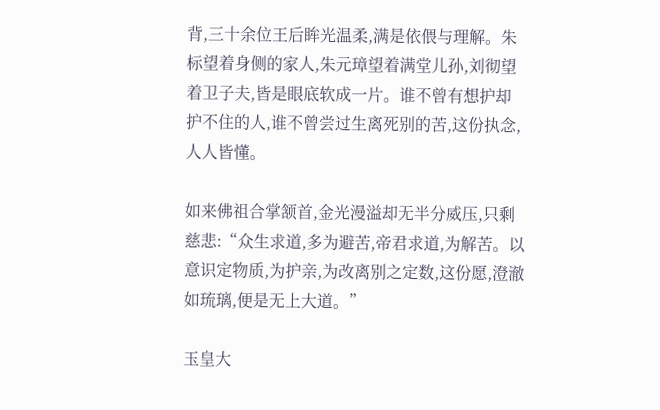背,三十余位王后眸光温柔,满是依偎与理解。朱标望着身侧的家人,朱元璋望着满堂儿孙,刘彻望着卫子夫,皆是眼底软成一片。谁不曾有想护却护不住的人,谁不曾尝过生离死别的苦,这份执念,人人皆懂。

如来佛祖合掌颔首,金光漫溢却无半分威压,只剩慈悲:“众生求道,多为避苦,帝君求道,为解苦。以意识定物质,为护亲,为改离别之定数,这份愿,澄澈如琉璃,便是无上大道。”

玉皇大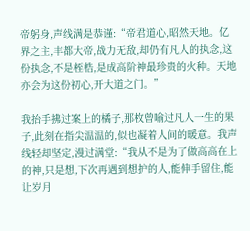帝躬身,声线满是恭谨:“帝君道心,昭然天地。亿界之主,丰都大帝,战力无敌,却仍有凡人的执念,这份执念,不是桎梏,是成高阶神最珍贵的火种。天地亦会为这份初心,开大道之门。”

我抬手拂过案上的橘子,那枚曾喻过凡人一生的果子,此刻在指尖温温的,似也凝着人间的暖意。我声线轻却坚定,漫过满堂:“我从不是为了做高高在上的神,只是想,下次再遇到想护的人,能伸手留住,能让岁月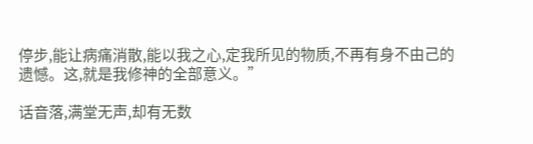停步,能让病痛消散,能以我之心,定我所见的物质,不再有身不由己的遗憾。这,就是我修神的全部意义。”

话音落,满堂无声,却有无数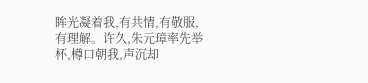眸光凝着我,有共情,有敬服,有理解。许久,朱元璋率先举杯,樽口朝我,声沉却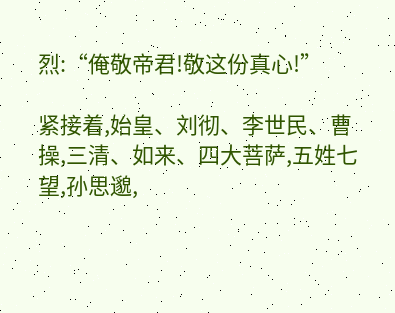烈:“俺敬帝君!敬这份真心!”

紧接着,始皇、刘彻、李世民、曹操,三清、如来、四大菩萨,五姓七望,孙思邈,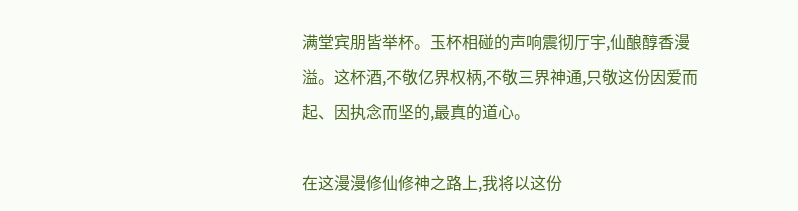满堂宾朋皆举杯。玉杯相碰的声响震彻厅宇,仙酿醇香漫溢。这杯酒,不敬亿界权柄,不敬三界神通,只敬这份因爱而起、因执念而坚的,最真的道心。

在这漫漫修仙修神之路上,我将以这份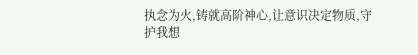执念为火,铸就高阶神心,让意识决定物质,守护我想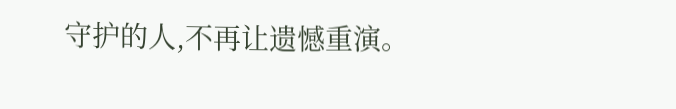守护的人,不再让遗憾重演。